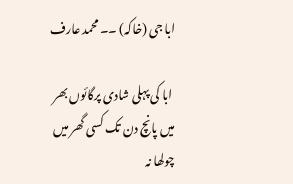ابا جی (خاکہ) ۔۔ محمد عارف

 ابا کی پہلی شادی پرگائوں بھر میں پانچ دن تک کسی گھر میں چولھا نہ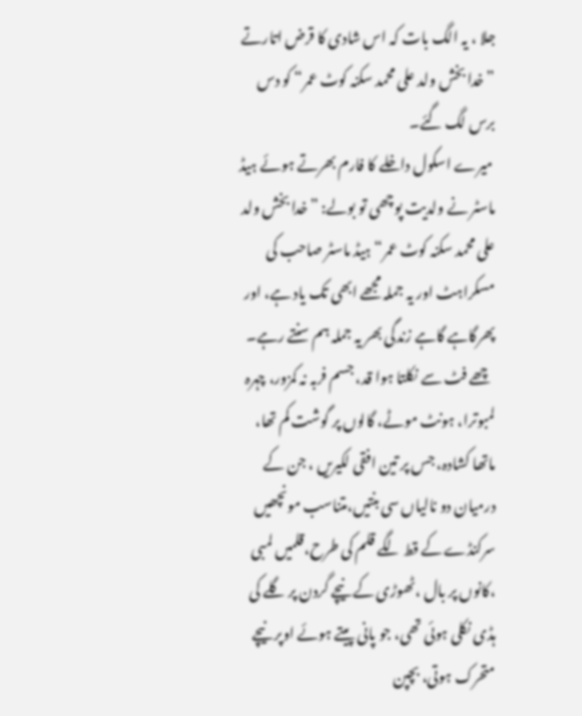جلا ، یہ الگ بات کہ اس شادی کا قرض اتارتے ”خدا بخش ولد علی محمد سکنہ کوٹ عمر“ کو دس برس لگ گئے۔
 میرے اسکول داخلے کا فارم بھرتے ہوئے ہیڈ ماسٹر نے ولدیت پوچھی تو بولے: ”خدا بخش ولد علی محمد سکنہ کوٹ عمر“ہیڈ ماسٹر صاحب کی مسکراہٹ اور یہ جملہ مجھے ابھی تک یاد ہے، اور پھرگاہے گاہے زندگی بھر یہ جملہ ہم سنتے رہے۔
 چھے فٹ سے نکلتا ہوا قد، جسم فربہ نہ کمزور، چہرہ لمبوترا، ہونٹ موٹے، گالوں پر گوشت کم تھا، ماتھا کشادہ، جس پر تین افقی لکیریں ، جن کے درمیان دو نالیاں سی بنتیں،متناسب مونچھیں سرکنڈے کے قط لگے قلم کی طرح،قلمیں لمبی ،کانوں پر بال ،ٹھوڑی کے نیچے گردن پر گلے کی ہڈی نکلی ہوئی تھی، جو پانی پیتے ہوئے اوپر نیچے متحرک ہوتی، بچپن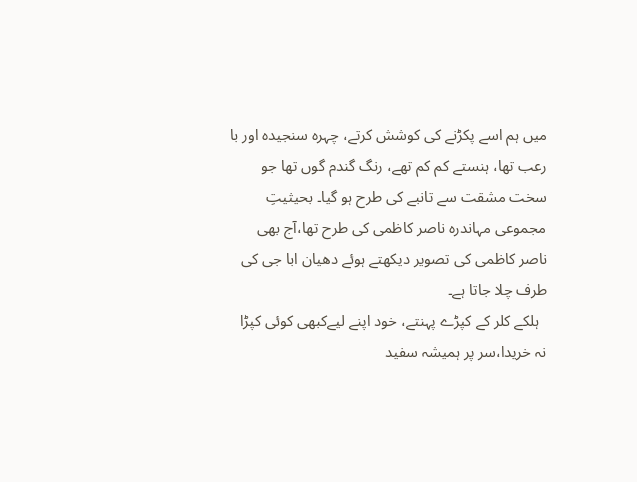میں ہم اسے پکڑنے کی کوشش کرتے، چہرہ سنجیدہ اور با رعب تھا، ہنستے کم کم تھے، رنگ گندم گوں تھا جو سخت مشقت سے تانبے کی طرح ہو گیا۔ بحیثیتِ مجموعی مہاندرہ ناصر کاظمی کی طرح تھا،آج بھی ناصر کاظمی کی تصویر دیکھتے ہوئے دھیان ابا جی کی طرف چلا جاتا ہے۔
  ہلکے کلر کے کپڑے پہنتے، خود اپنے لیےکبھی کوئی کپڑا نہ خریدا،سر پر ہمیشہ سفید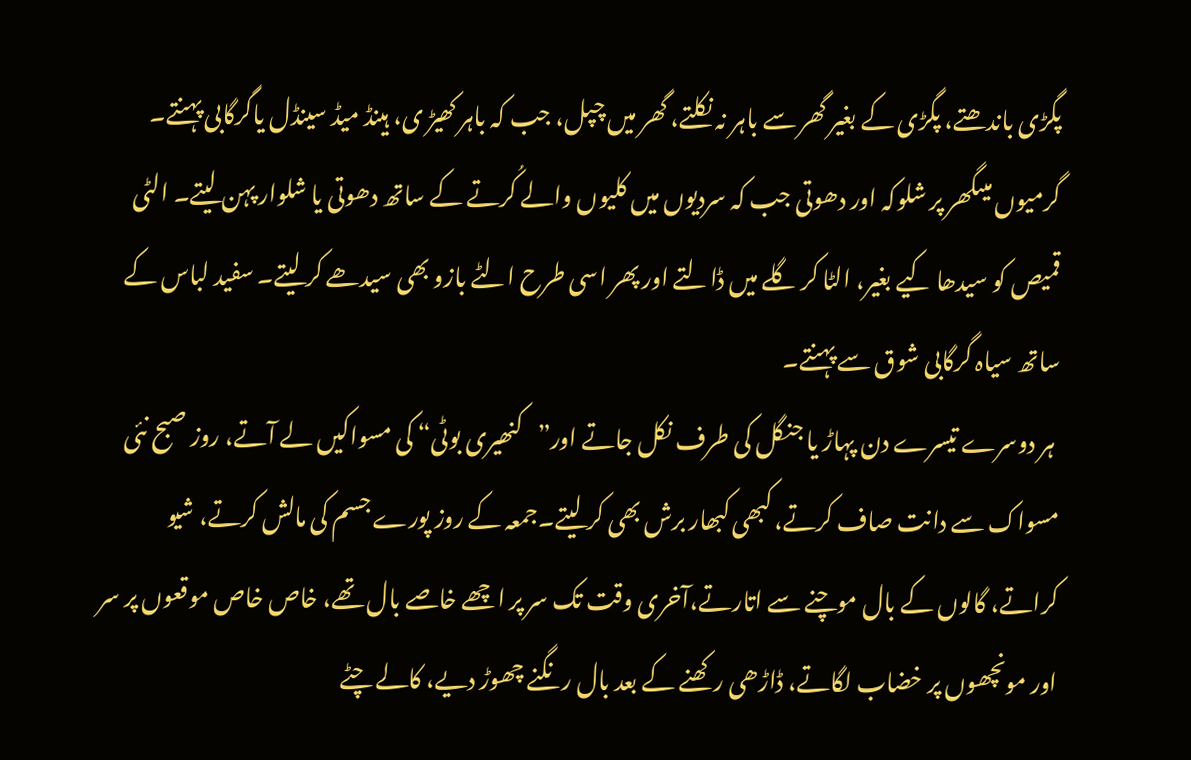پگڑی باندھتے، پگڑی کے بغیر گھر سے باہر نہ نکلتے، گھر میں چپل، جب کہ باہر کھیڑ ی، ہینڈ میڈ سینڈل یاگرگابی پہنتے۔ گرمیوں میںگھر پر شلوکہ اور دھوتی جب کہ سردیوں میں کلیوں والے کُرتے کے ساتھ دھوتی یا شلوار پہن لیتے۔ الٹی قمیص کو سیدھا کیے بغیر، الٹا کر گلے میں ڈالتے اور پھر اسی طرح الٹے بازو بھی سیدھے کر لیتے۔ سفید لباس کے ساتھ سیاہ گرگابی شوق سے پہنتے۔
 ہر دوسرے تیسرے دن پہاڑ یا جنگل کی طرف نکل جاتے اور”کنھیری بوٹی“ کی مسواکیں لے آتے، روز صبح نئی مسواک سے دانت صاف کرتے، کبھی کبھار برش بھی کر لیتے۔جمعہ کے روز پورے جسم کی مالش کرتے، شیو کراتے، گالوں کے بال موچنے سے اتارتے،آخری وقت تک سر پر اچھے خاصے بال تھے، خاص خاص موقعوں پر سر اور مونچھوں پر خضاب لگاتے، ڈاڑھی رکھنے کے بعد بال رنگنے چھوڑ دیے، کالے چٹے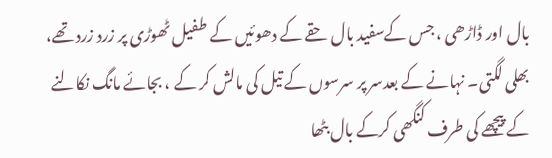بال اور ڈاڑھی ، جس کےسفید بال حقے کے دھوئیں کے طفیل ٹھوڑی پر زرد زرد تھے، بھلی لگتی۔ نہانے کے بعدسر پر سرسوں کے تیل کی مالش کر کے ، بجائے مانگ نکالنے کے پیچھے کی طرف کنگھی کرکے بال بٹھا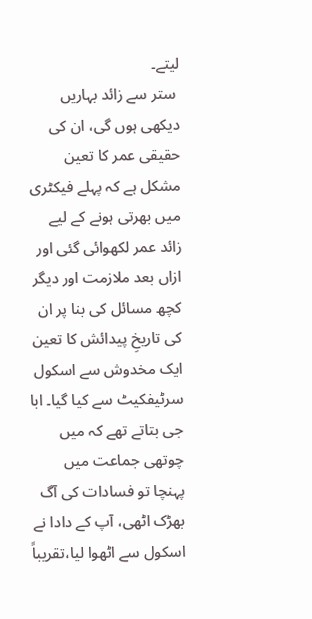لیتے۔
 ستر سے زائد بہاریں دیکھی ہوں گی، ان کی حقیقی عمر کا تعین مشکل ہے کہ پہلے فیکٹری میں بھرتی ہونے کے لیے زائد عمر لکھوائی گئی اور ازاں بعد ملازمت اور دیگر کچھ مسائل کی بنا پر ان کی تاریخِ پیدائش کا تعین ایک مخدوش سے اسکول سرٹیفکیٹ سے کیا گیا۔ ابا جی بتاتے تھے کہ میں چوتھی جماعت میں پہنچا تو فسادات کی آگ بھڑک اٹھی، آپ کے دادا نے اسکول سے اٹھوا لیا،تقریباً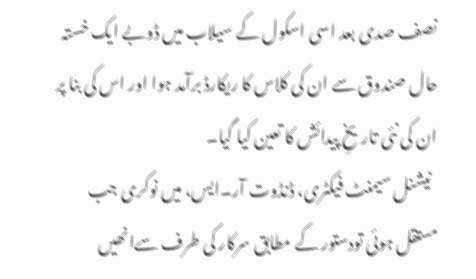نصف صدی بعد اسی اسکول کے سیلاب میں ڈوبے ایک خستہ حال صندوق سے ان کی کلاس کا ریکارڈ برآمد ہوا اور اس کی بنا پر ان کی نئی تاریخِ پیدائش کا تعین کیا گیا۔
  نیشنل سیمنٹ فیکٹری، ڈنڈوت آر۔ایس، میں نوکری جب مستقل ہوئی تودستور کے مطابق سرکار کی طرف سےانھیں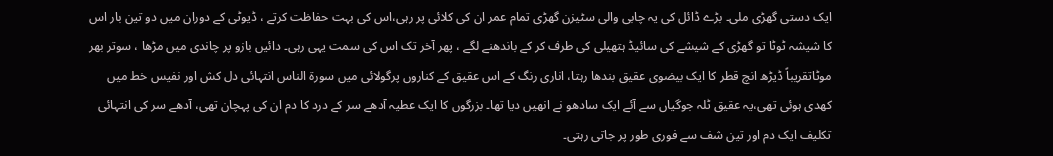ایک دستی گھڑی ملی۔ بڑے ڈائل کی یہ چابی والی سٹیزن گھڑی تمام عمر ان کی کلائی پر رہی،اس کی بہت حفاظت کرتے ، ڈیوٹی کے دوران میں دو تین بار اس کا شیشہ ٹوٹا تو گھڑی کے شیشے کی سائیڈ ہتھیلی کی طرف کر کے باندھنے لگے ، پھر آخر تک اس کی سمت یہی رہی۔ دائیں بازو پر چاندی میں مڑھا ، سوتر بھر موٹاتقریباً ڈیڑھ انچ قطر کا ایک بیضوی عقیق بندھا رہتا، اناری رنگ کے اس عقیق کے کناروں پرگولائی میں سورۃ الناس انتہائی دل کش اور نفیس خط میں کھدی ہوئی تھی،یہ عقیق ٹلہ جوگیاں سے آئے ایک سادھو نے انھیں دیا تھا۔ بزرگوں کا ایک عطیہ آدھے سر کے درد کا دم ان کی پہچان تھی، آدھے سر کی انتہائی تکلیف ایک دم اور تین شف سے فوری طور پر جاتی رہتی۔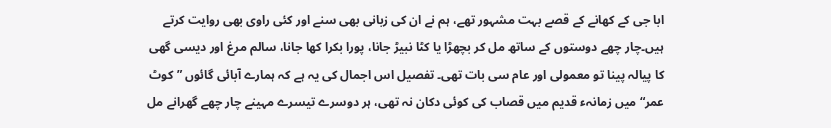ابا جی کے کھانے کے قصے بہت مشہور تھے، ہم نے ان کی زبانی بھی سنے اور کئی راوی بھی روایت کرتے ہیں۔چار چھے دوستوں کے ساتھ مل کر بچھڑا یا کٹا نبیڑ جانا، پورا بکرا کھا جانا، سالم مرغ اور دیسی گھی کا پیالہ پینا تو معمولی اور عام سی بات تھی۔ تفصیل اس اجمال کی یہ ہے کہ ہمارے آبائی گائوں ”کوٹ عمر“ میں زمانہء قدیم میں قصاب کی کوئی دکان نہ تھی، ہر دوسرے تیسرے مہینے چار چھے گھرانے مل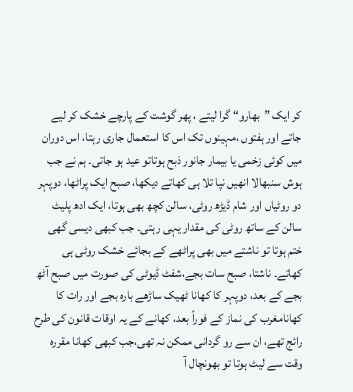کر ایک ”بھارو“ گرا لیتے ، پھر گوشت کے پارچے خشک کر لیے جاتے اور ہفتوں ،مہینوں تک اس کا استعمال جاری رہتا، اس دوران میں کوئی زخمی یا بیمار جانور ذبح ہوتاتو عید ہو جاتی۔ ہم نے جب ہوش سنبھالا انھیں نپا تلا ہی کھاتے دیکھا، صبح ایک پراٹھا، دوپہر دو روٹیاں اور شام ڈیڑھ روٹی، سالن کچھ بھی ہوتا، ایک ادھ پلیٹ سالن کے ساتھ روٹی کی مقدار یہی رہتی۔ جب کبھی دیسی گھی ختم ہوتا تو ناشتے میں بھی پراٹھے کے بجائے خشک روٹی ہی کھاتے۔ ناشتا، صبح سات بجے،شفٹ ڈیوٹی کی صورت میں صبح آٹھ بجے کے بعد، دوپہر کا کھانا ٹھیک ساڑھے بارہ بجے اور رات کا کھانامغرب کی نماز کے فوراً بعد، کھانے کے یہ اوقات قانون کی طرح رائج تھے، ان سے رو گردانی ممکن نہ تھی،جب کبھی کھانا مقررہ وقت سے لیٹ ہوتا تو بھونچال آ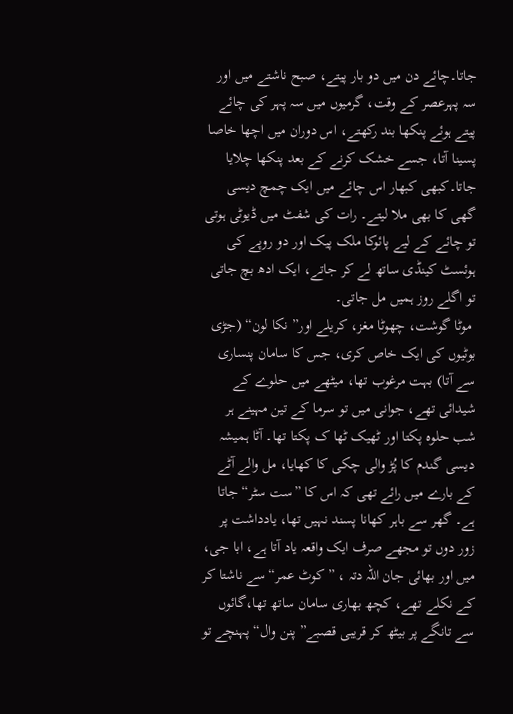جاتا۔چائے دن میں دو بار پیتے، صبح ناشتے میں اور سہ پہرعصر کے وقت، گرمیوں میں سہ پہر کی چائے پیتے ہوئے پنکھا بند رکھتے، اس دوران میں اچھا خاصا پسینا آتا، جسے خشک کرنے کے بعد پنکھا چلایا جاتا۔کبھی کبھار اس چائے میں ایک چمچ دیسی گھی کا بھی ملا لیتے۔ رات کی شفٹ میں ڈیوٹی ہوتی تو چائے کے لیے پائوکا ملک پیک اور دو روپے کی ہوئسٹ کینڈی ساتھ لے کر جاتے، ایک ادھ بچ جاتی تو اگلے روز ہمیں مل جاتی۔
 موٹا گوشت، چھوٹا مغز، کریلے اور” نکا لون“ (جڑی بوٹیوں کی ایک خاص کری، جس کا سامان پنساری سے آتا) بہت مرغوب تھا، میٹھے میں حلوے کے شیدائی تھے، جوانی میں تو سرما کے تین مہینے ہر شب حلوہ پکتا اور ٹھیک ٹھا ک پکتا تھا۔ آٹا ہمیشہ دیسی گندم کا پُڑ والی چکی کا کھایا، مل والے آٹے کے بارے میں رائے تھی کہ اس کا ”ست سٹر“ جاتا ہے۔ گھر سے باہر کھانا پسند نہیں تھا، یادداشت پر زور دوں تو مجھے صرف ایک واقعہ یاد آتا ہے، ابا جی، میں اور بھائی جان اللہ دتہ ، ” کوٹ عمر“سے ناشتا کر کے نکلے تھے، کچھ بھاری سامان ساتھ تھا،گائوں سے تانگے پر بیٹھ کر قریبی قصبے” پنن وال“ پہنچے تو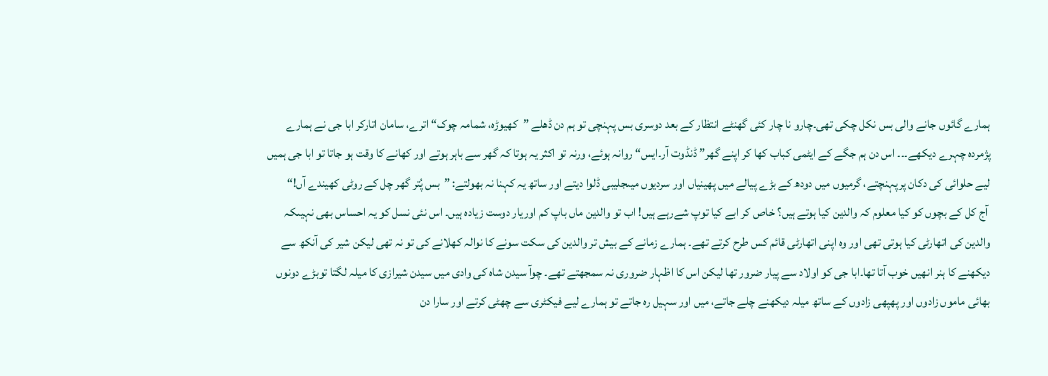ہمارے گائوں جانے والی بس نکل چکی تھی۔چارو نا چار کئی گھنٹے انتظار کے بعد دوسری بس پہنچی تو ہم دن ڈھلے ”کھیوڑہ، شمامہ چوک“ اترے، سامان اتارکر ابا جی نے ہمارے پژمردہ چہرے دیکھے۔۔۔ اس دن ہم جگے کے ایٹمی کباب کھا کر اپنے گھر” ڈنڈوت آر۔ایس“ روانہ ہوئے، ورنہ تو اکثر یہ ہوتا کہ گھر سے باہر ہوتے اور کھانے کا وقت ہو جاتا تو ابا جی ہمیں لیے حلوائی کی دکان پرپہنچتے، گرمیوں میں دودھ کے بڑے پیالے میں پھینیاں اور سردیوں میںجلیبی ڈلوا دیتے اور ساتھ یہ کہنا نہ بھولتے: ”بس پُتر گھر چل کے روٹی کھیندے آں!“
 آج کل کے بچوں کو کیا معلوم کہ والدین کیا ہوتے ہیں؟ خاص کر ابے کیا توپ شےرہے ہیں! اب تو والدین ماں باپ کم اوریار دوست زیادہ ہیں۔ اس نئی نسل کو یہ احساس بھی نہیںکہ والدین کی اتھارٹی کیا ہوتی تھی اور وہ اپنی اتھارٹی قائم کس طرح کرتے تھے۔ ہمارے زمانے کے بیش تر والدین کی سکت سونے کا نوالہ کھلانے کی تو نہ تھی لیکن شیر کی آنکھ سے دیکھنے کا ہنر انھیں خوب آتا تھا۔ابا جی کو اولاد سے پیار ضرور تھا لیکن اس کا اظہار ضروری نہ سمجھتے تھے۔ چوآ سیدن شاہ کی وادی میں سیدن شیرازی کا میلہ لگتا توبڑے دونوں بھائی ماموں زادوں اور پھپھی زادوں کے ساتھ میلہ دیکھنے چلے جاتے، میں اور سہیل رہ جاتے تو ہمارے لیے فیکٹری سے چھٹی کرتے اور سارا دن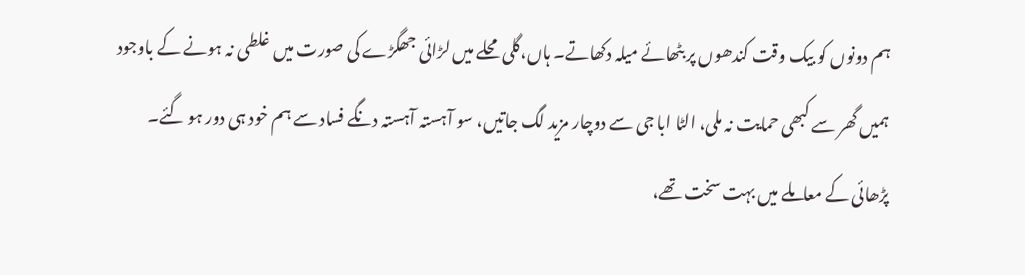ہم دونوں کو بیک وقت کندھوں پر بٹھائے میلہ دکھاتے۔ ہاں،گلی محلے میں لڑائی جھگڑے کی صورت میں غلطی نہ ہونے کے باوجود ہمیں گھر سے کبھی حمایت نہ ملی، الٹا ابا جی سے دوچار مزید لگ جاتیں، سو آہستہ آہستہ دنگے فساد سے ہم خود ہی دور ہو گئے۔ پڑھائی کے معاملے میں بہت سخت تھے،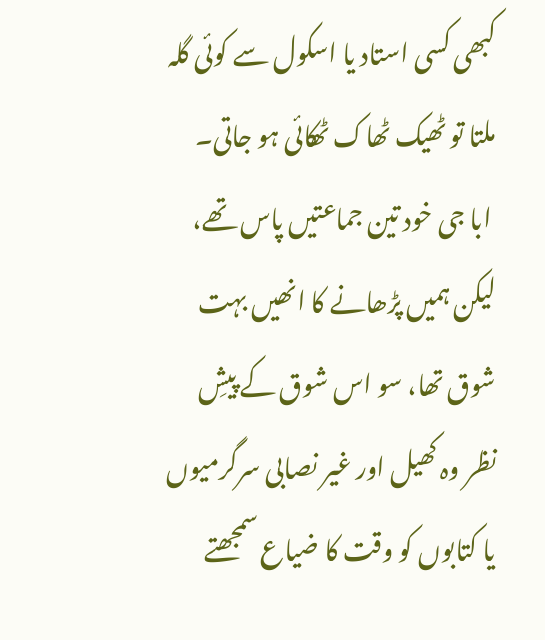کبھی کسی استاد یا اسکول سے کوئی گلہ ملتا تو ٹھیک ٹھاک ٹھکائی ہو جاتی۔
 ابا جی خود تین جماعتیں پاس تھے، لیکن ہمیں پڑھانے کا انھیں بہت شوق تھا، سو اس شوق کے پیشِ نظر وہ کھیل اور غیر نصابی سرگرمیوں یا کتابوں کو وقت کا ضیاع سمجھتے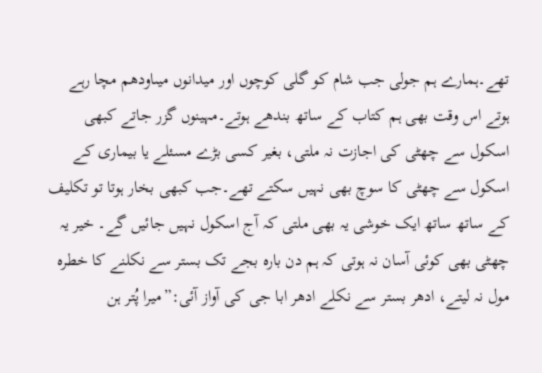تھے۔ہمارے ہم جولی جب شام کو گلی کوچوں اور میدانوں میںاودھم مچا رہے ہوتے اس وقت بھی ہم کتاب کے ساتھ بندھے ہوتے۔مہینوں گزر جاتے کبھی اسکول سے چھٹی کی اجازت نہ ملتی، بغیر کسی بڑے مسئلے یا بیماری کے اسکول سے چھٹی کا سوچ بھی نہیں سکتے تھے۔جب کبھی بخار ہوتا تو تکلیف کے ساتھ ساتھ ایک خوشی یہ بھی ملتی کہ آج اسکول نہیں جائیں گے۔ خیر یہ چھٹی بھی کوئی آسان نہ ہوتی کہ ہم دن بارہ بجے تک بستر سے نکلنے کا خطرہ مول نہ لیتے، ادھر بستر سے نکلے ادھر ابا جی کی آواز آئی:”میرا پُتر ہن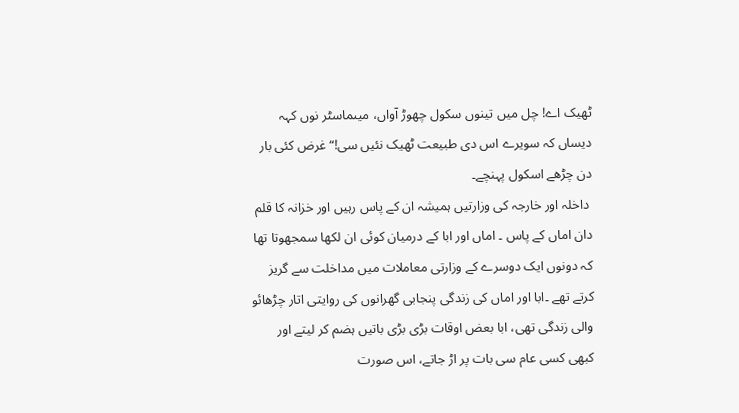ٹھیک اے! چل میں تینوں سکول چھوڑ آواں، میںماسٹر نوں کہہ دیساں کہ سویرے اس دی طبیعت ٹھیک نئیں سی!“ غرض کئی بار دن چڑھے اسکول پہنچے۔
 داخلہ اور خارجہ کی وزارتیں ہمیشہ ان کے پاس رہیں اور خزانہ کا قلم دان اماں کے پاس ۔ اماں اور ابا کے درمیان کوئی ان لکھا سمجھوتا تھا کہ دونوں ایک دوسرے کے وزارتی معاملات میں مداخلت سے گریز کرتے تھے ۔ابا اور اماں کی زندگی پنجابی گھرانوں کی روایتی اتار چڑھائو والی زندگی تھی، ابا بعض اوقات بڑی بڑی باتیں ہضم کر لیتے اور کبھی کسی عام سی بات پر اڑ جاتے، اس صورت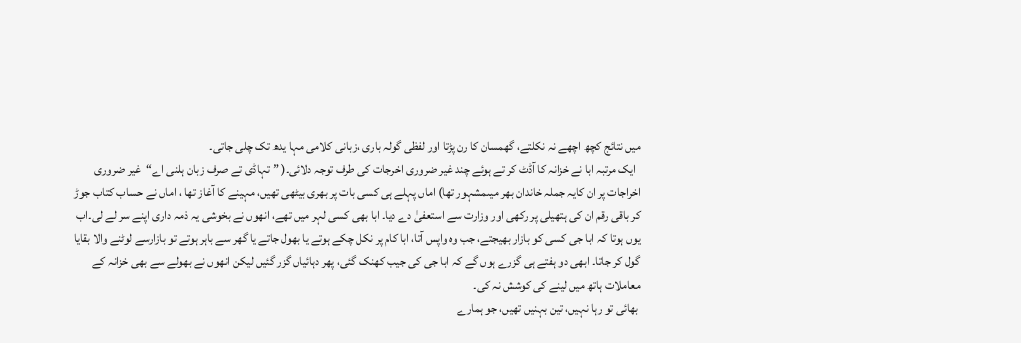میں نتائج کچھ اچھے نہ نکلتے، گھمسان کا رن پڑتا اور لفظی گولہ باری ،زبانی کلامی مہا یدھ تک چلی جاتی۔
  ایک مرتبہ ابا نے خزانہ کا آڈٹ کر تے ہوئے چند غیر ضروری اخرجات کی طرف توجہ دلائی۔( ”تہاڈی تے صرف زبان ہلنی اے“غیر ضروری اخراجات پر ان کایہ جملہ خاندان بھر میںمشہور تھا) اماں پہلے ہی کسی بات پر بھری بیٹھی تھیں، مہینے کا آغاز تھا ، اماں نے حساب کتاب جوڑ کر باقی رقم ان کی ہتھیلی پر رکھی اور وزارت سے استعفیٰ دے دیا۔ ابا بھی کسی لہر میں تھے، انھوں نے بخوشی یہ ذمہ داری اپنے سر لے لی۔اب یوں ہوتا کہ ابا جی کسی کو بازار بھیجتے، جب وہ واپس آتا، ابا کام پر نکل چکے ہوتے یا بھول جاتے یا گھر سے باہر ہوتے تو بازارسے لوٹنے والا بقایا گول کر جاتا۔ ابھی دو ہفتے ہی گزرے ہوں گے کہ ابا جی کی جیب کھنک گئی، پھر دہائیاں گزر گئیں لیکن انھوں نے بھولے سے بھی خزانہ کے معاملات ہاتھ میں لینے کی کوشش نہ کی۔
 بھائی تو رہا نہیں، تین بہنیں تھیں، جو ہمارے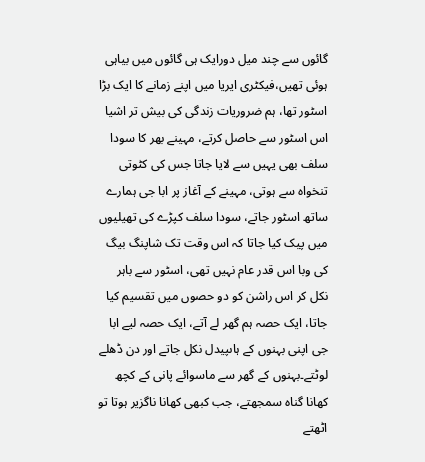گائوں سے چند میل دورایک ہی گائوں میں بیاہی ہوئی تھیں،فیکٹری ایریا میں اپنے زمانے کا ایک بڑا اسٹور تھا، ہم ضروریات زندگی کی بیش تر اشیا اس اسٹور سے حاصل کرتے، مہینے بھر کا سودا سلف بھی یہیں سے لایا جاتا جس کی کٹوتی تنخواہ سے ہوتی، مہینے کے آغاز پر ابا جی ہمارے ساتھ اسٹور جاتے، سودا سلف کپڑے کی تھیلیوں میں پیک کیا جاتا کہ اس وقت تک شاپنگ بیگ کی وبا اس قدر عام نہیں تھی، اسٹور سے باہر نکل کر اس راشن کو دو حصوں میں تقسیم کیا جاتا، ایک حصہ ہم گھر لے آتے، ایک حصہ لیے ابا جی اپنی بہنوں کے ہاںپیدل نکل جاتے اور دن ڈھلے لوٹتے۔بہنوں کے گھر سے ماسوائے پانی کے کچھ کھانا گناہ سمجھتے، جب کبھی کھانا ناگزیر ہوتا تو اٹھتے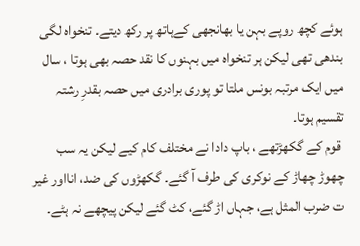ہوئے کچھ روپے بہن یا بھانجھی کےہاتھ پر رکھ دیتے۔ تنخواہ لگی بندھی تھی لیکن ہر تنخواہ میں بہنوں کا نقد حصہ بھی ہوتا ، سال میں ایک مرتبہ بونس ملتا تو پوری برادری میں حصہ بقدرِ رشتہ تقسیم ہوتا۔
 قوم کے گکھڑتھے ، باپ دادا نے مختلف کام کیے لیکن یہ سب چھوڑ چھاڑ کے نوکری کی طرف آ گئے۔ گکھڑوں کی ضد، انااور غیر ت ضرب المثل ہے، جہاں اڑ گئے، کٹ گئے لیکن پیچھے نہ ہٹے۔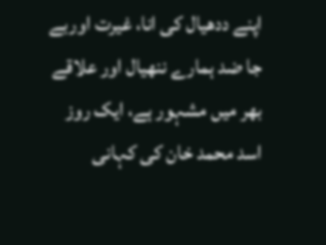اپنے ددھیال کی انا، غیرت اوربے جا ضد ہمارے ننھیال اور علاقے بھر میں مشہور ہے، ایک روز اسد محمد خان کی کہانی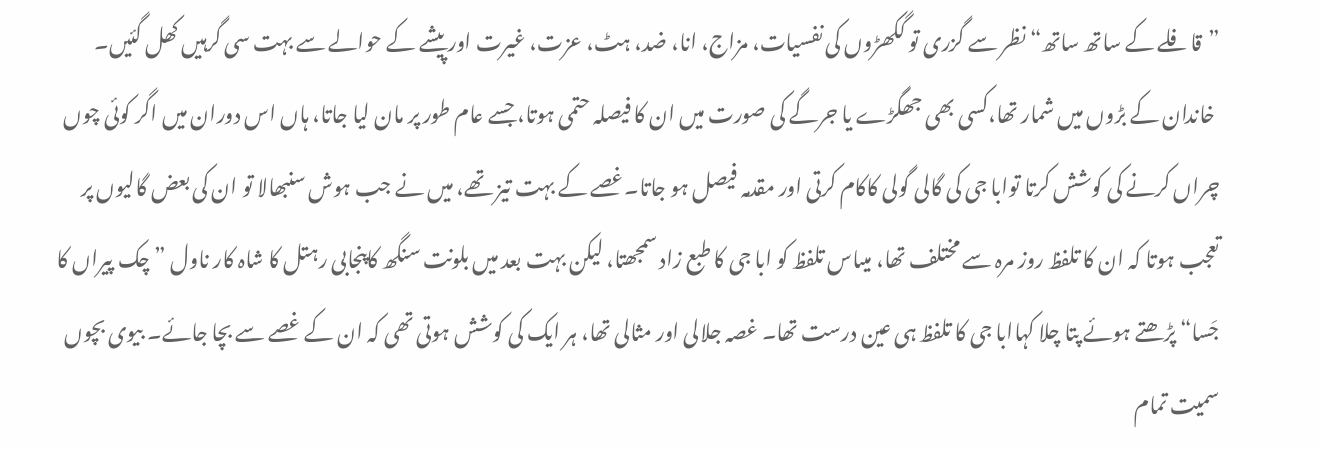”قافلے کے ساتھ ساتھ“ نظر سے گزری تو گکھڑوں کی نفسیات، مزاج، انا، ضد، ہٹ، عزت، غیرت اور پیشے کے حوالے سے بہت سی گرہیں کھل گئیں۔
 خاندان کے بڑوں میں شمار تھا،کسی بھی جھگڑے یا جرگے کی صورت میں ان کا فیصلہ حتمی ہوتا، جسے عام طور پر مان لیا جاتا، ہاں اس دوران میں اگر کوئی چوں چراں کرنے کی کوشش کرتا توابا جی کی گالی گولی کاکام کرتی اور مقدمہ فیصل ہو جاتا۔غصے کے بہت تیز تھے، میں نے جب ہوش سنبھالا تو ان کی بعض گالیوں پر تعجب ہوتا کہ ان کا تلفظ روز مرہ سے مختلف تھا، میںاس تلفظ کو ابا جی کا طبع زاد سمجھتا، لیکن بہت بعد میں بلونت سنگھ کاپنجابی رہتل کا شاہ کار ناول ”چک پیراں کا جَسا“ پڑھتے ہوئے پتا چلا کہاابا جی کا تلفظ ہی عین درست تھا۔ غصہ جلالی اور مثالی تھا، ہر ایک کی کوشش ہوتی تھی کہ ان کے غصے سے بچا جائے۔ بیوی بچوں سمیت تمام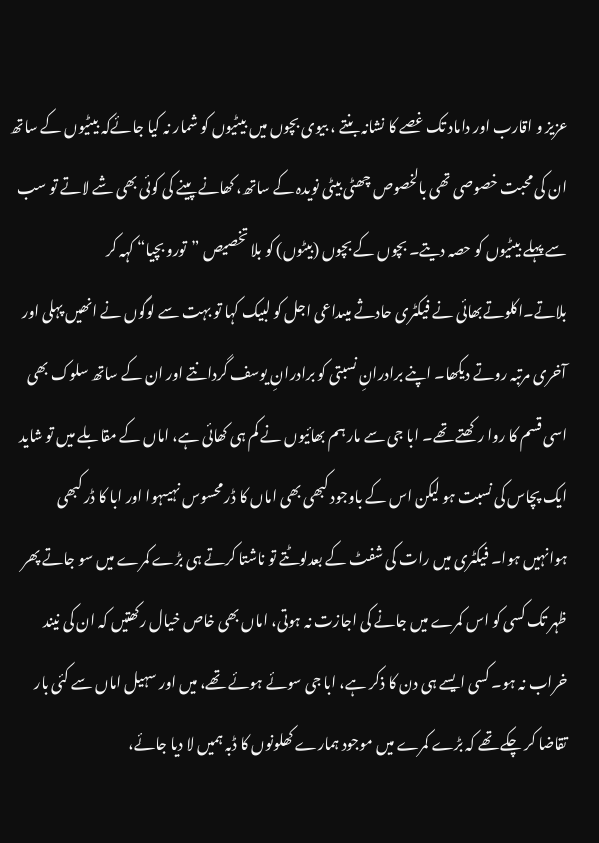عزیز و اقارب اور داماد تک غصے کا نشانہ بنتے ، بیوی بچوں میں بیٹیوں کو شمار نہ کیا جائےکہ بیٹیوں کے ساتھ ان کی محبت خصوصی تھی بالخصوص چھٹی بیٹی نویدہ کے ساتھ، کھانے پینے کی کوئی بھی شے لاتے تو سب سے پہلے بیٹیوں کو حصہ دیتے۔ بچوں کے بچوں (بیٹوں) کو بلا تخصیص ”تورو بچیا“ کہہ کر بلاتے۔اکلوتےبھائی نے فیکٹری حادثے میںداعی اجل کو لبیک کہا تو بہت سے لوگوں نے انھیں پہلی اور آخری مرتبہ روتے دیکھا۔ اپنے برادرانِ نسبتی کو برادرانِ یوسف گردانتے اور ان کے ساتھ سلوک بھی اسی قسم کا روا رکھتے تھے۔ ابا جی سے مار ہم بھائیوں نے کم ہی کھائی ہے، اماں کے مقابلے میں تو شاید ایک پچاس کی نسبت ہو لیکن اس کے باوجود کبھی بھی اماں کا ڈر محسوس نہیںہوا اور ابا کا ڈر کبھی ہوانہیں ہوا۔ فیکٹری میں رات کی شفٹ کے بعدلوٹتے تو ناشتا کرتے ہی بڑے کمرے میں سو جاتے پھر ظہر تک کسی کو اس کمرے میں جانے کی اجازت نہ ہوتی، اماں بھی خاص خیال رکھتیں کہ ان کی نیند خراب نہ ہو۔ کسی ایسے ہی دن کا ذکر ہے، ابا جی سوئے ہوئے تھے، میں اور سہیل اماں سے کئی بار تقاضا کر چکے تھے کہ بڑے کمرے میں موجود ہمارے کھلونوں کا ڈبہ ہمیں لا دیا جائے،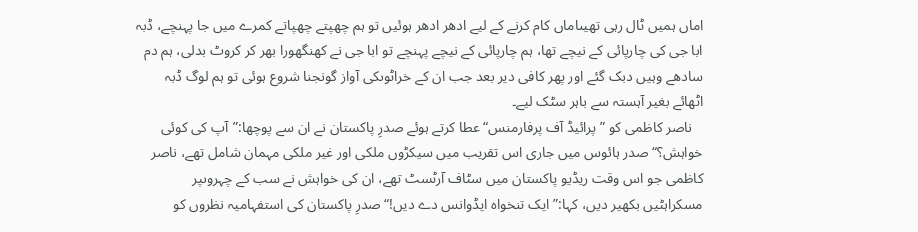اماں ہمیں ٹال رہی تھیںاماں کام کرنے کے لیے ادھر ادھر ہوئیں تو ہم چھپتے چھپاتے کمرے میں جا پہنچے، ڈبہ ابا جی کی چارپائی کے نیچے تھا، ہم چارپائی کے نیچے پہنچے تو ابا جی نے کھنگھورا بھر کر کروٹ بدلی، ہم دم سادھے وہیں دبک گئے اور پھر کافی دیر بعد جب ان کے خراٹوںکی آواز گونجنا شروع ہوئی تو ہم لوگ ڈبہ اٹھائے بغیر آہستہ سے باہر سٹک لیے۔
   ناصر کاظمی کو ”پرائیڈ آف پرفارمنس“ عطا کرتے ہوئے صدرِ پاکستان نے ان سے پوچھا:”آپ کی کوئی خواہش؟“ صدر ہائوس میں جاری اس تقریب میں سیکڑوں ملکی اور غیر ملکی مہمان شامل تھے، ناصر کاظمی جو اس وقت ریڈیو پاکستان میں سٹاف آرٹسٹ تھے، ان کی خواہش نے سب کے چہروںپر مسکراہٹیں بکھیر دیں، کہا:”ایک تنخواہ ایڈوانس دے دیں!“ صدرِ پاکستان کی استفہامیہ نظروں کو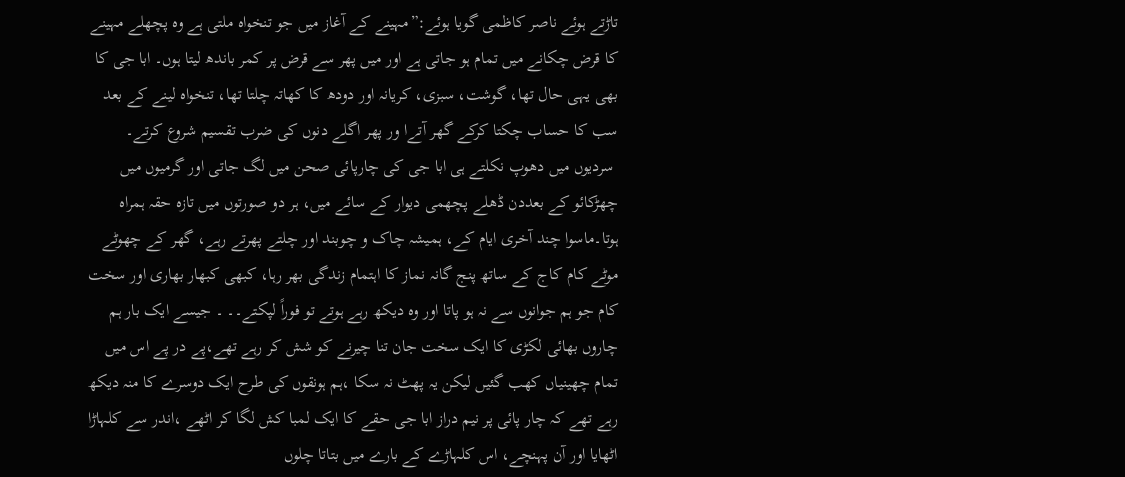تاڑتے ہوئے ناصر کاظمی گویا ہوئے:”مہینے کے آغاز میں جو تنخواہ ملتی ہے وہ پچھلے مہینے کا قرض چکانے میں تمام ہو جاتی ہے اور میں پھر سے قرض پر کمر باندھ لیتا ہوں۔ ابا جی کا بھی یہی حال تھا، گوشت، سبزی، کریانہ اور دودھ کا کھاتہ چلتا تھا، تنخواہ لینے کے بعد سب کا حساب چکتا کرکے گھر آتےا ور پھر اگلے دنوں کی ضرب تقسیم شروع کرتے۔
 سردیوں میں دھوپ نکلتے ہی ابا جی کی چارپائی صحن میں لگ جاتی اور گرمیوں میں چھڑکائو کے بعددن ڈھلے پچھمی دیوار کے سائے میں، ہر دو صورتوں میں تازہ حقہ ہمراہ ہوتا۔ماسوا چند آخری ایام کے، ہمیشہ چاک و چوبند اور چلتے پھرتے رہے، گھر کے چھوٹے موٹے کام کاج کے ساتھ پنج گانہ نماز کا اہتمام زندگی بھر رہا، کبھی کبھار بھاری اور سخت کام جو ہم جوانوں سے نہ ہو پاتا اور وہ دیکھ رہے ہوتے تو فوراً لپکتے۔۔ ۔ جیسے ایک بار ہم چاروں بھائی لکڑی کا ایک سخت جان تنا چیرنے کو شش کر رہے تھے،پے در پے اس میں تمام چھینیاں کھب گئیں لیکن یہ پھٹ نہ سکا ،ہم ہونقوں کی طرح ایک دوسرے کا منہ دیکھ رہے تھے کہ چار پائی پر نیم دراز ابا جی حقے کا ایک لمبا کش لگا کر اٹھے ،اندر سے کلہاڑا اٹھایا اور آن پہنچے، اس کلہاڑے کے بارے میں بتاتا چلوں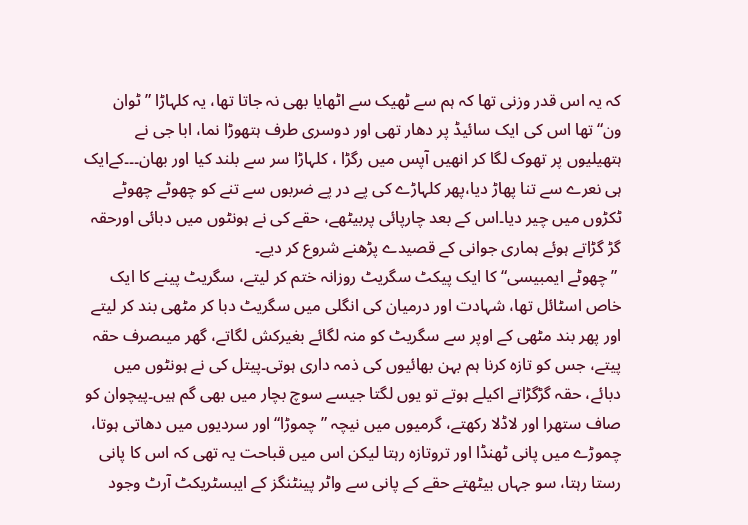کہ یہ اس قدر وزنی تھا کہ ہم سے ٹھیک سے اٹھایا بھی نہ جاتا تھا، یہ کلہاڑا ”ٹوان ون“تھا اس کی ایک سائیڈ پر دھار تھی اور دوسری طرف ہتھوڑا نما، ابا جی نے ہتھیلیوں پر تھوک لگا کر انھیں آپس میں رگڑا ، کلہاڑا سر سے بلند کیا اور بھان۔۔۔کےایک ہی نعرے سے تنا پھاڑ دیا،پھر کلہاڑے کی پے در پے ضربوں سے تنے کو چھوٹے چھوٹے ٹکڑوں میں چیر دیا۔اس کے بعد چارپائی پربیٹھے، حقے کی نے ہونٹوں میں دبائی اورحقہ گڑ گڑاتے ہوئے ہماری جوانی کے قصیدے پڑھنے شروع کر دیے۔
 ”چھوٹے ایمبیسی“ کا ایک پیکٹ سگریٹ روزانہ ختم کر لیتے، سگریٹ پینے کا ایک خاص اسٹائل تھا، شہادت اور درمیان کی انگلی میں سگریٹ دبا کر مٹھی بند کر لیتے اور پھر بند مٹھی کے اوپر سے سگریٹ کو منہ لگائے بغیرکش لگاتے، گھر میںصرف حقہ پیتے، جس کو تازہ کرنا ہم بہن بھائیوں کی ذمہ داری ہوتی۔پیتل کی نے ہونٹوں میں دبائے، حقہ گڑگڑاتے اکیلے ہوتے تو یوں لگتا جیسے سوچ بچار میں بھی گم ہیں۔پیچوان کو صاف ستھرا اور لاڈلا رکھتے، گرمیوں میں نیچہ ”چموڑا“ اور سردیوں میں دھاتی ہوتا، چموڑے میں پانی ٹھنڈا اور تروتازہ رہتا لیکن اس میں قباحت یہ تھی کہ اس کا پانی رستا رہتا، سو جہاں بیٹھتے حقے کے پانی سے واٹر پینٹنگز کے ایبسٹریکٹ آرٹ وجود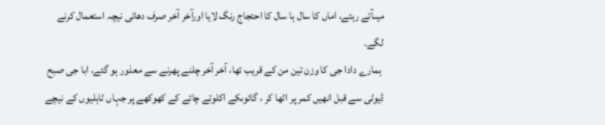میںآتے رہتے، اماں کا سال ہا سال کا احتجاج رنگ لایا اورآخر آخر صرف دھاتی نیچہ استعمال کرنے لگے۔
 ہمارے دادا جی کا وزن تین من کے قریب تھا، آخر آخر چلنے پھرنے سے معذور ہو گئے، ابا جی صبح ڈیوٹی سے قبل انھیں کمر پر اٹھا کر ، گائوںکے اکلوتے چائے کے کھوکھے پر جہاں ٹاہلیوں کے نیچے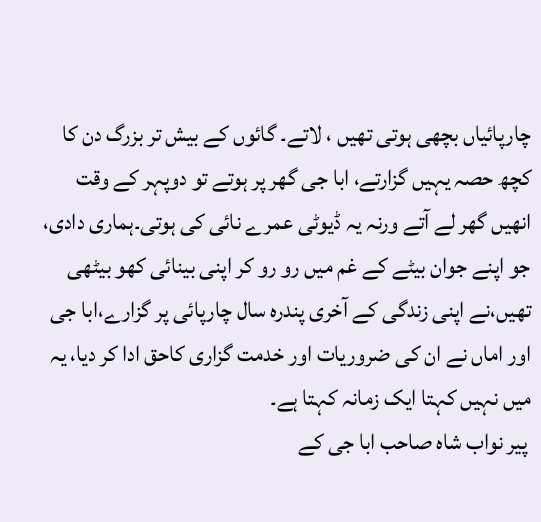چارپائیاں بچھی ہوتی تھیں ، لاتے۔ گائوں کے بیش تر بزرگ دن کا کچھ حصہ یہیں گزارتے، ابا جی گھر پر ہوتے تو دوپہر کے وقت انھیں گھر لے آتے ورنہ یہ ڈیوٹی عمرے نائی کی ہوتی۔ہماری دادی، جو اپنے جوان بیٹے کے غم میں رو رو کر اپنی بینائی کھو بیٹھی تھیں،نے اپنی زندگی کے آخری پندرہ سال چارپائی پر گزارے،ابا جی اور اماں نے ان کی ضروریات اور خدمت گزاری کاحق ادا کر دیا، یہ میں نہیں کہتا ایک زمانہ کہتا ہے۔
 پیر نواب شاہ صاحب ابا جی کے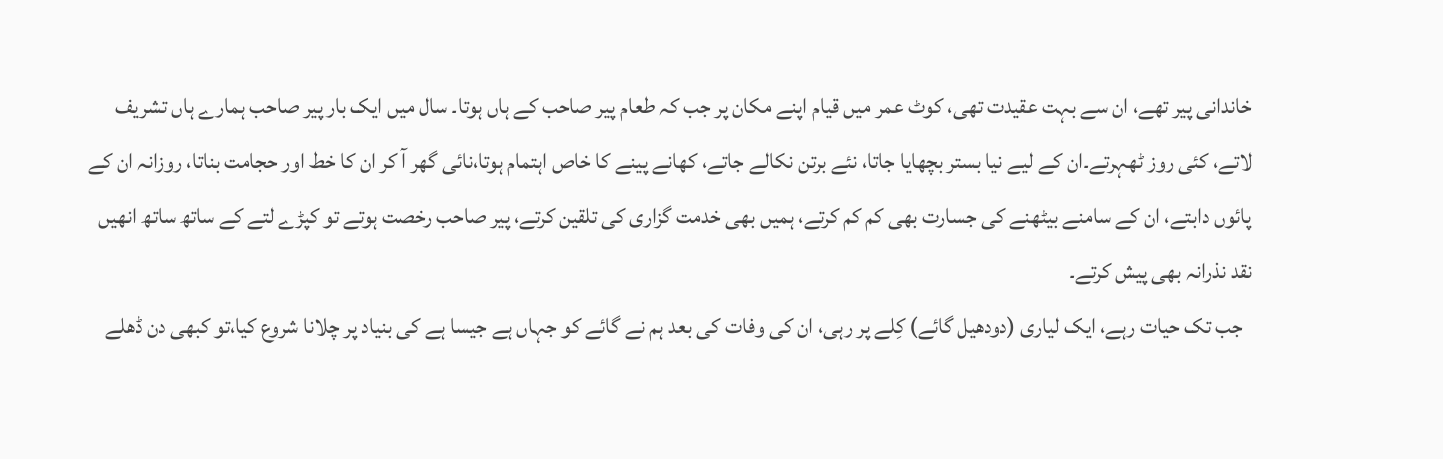خاندانی پیر تھے، ان سے بہت عقیدت تھی، کوٹ عمر میں قیام اپنے مکان پر جب کہ طعام پیر صاحب کے ہاں ہوتا۔ سال میں ایک بار پیر صاحب ہمارے ہاں تشریف لاتے، کئی روز ٹھہرتے۔ان کے لیے نیا بستر بچھایا جاتا، نئے برتن نکالے جاتے، کھانے پینے کا خاص اہتمام ہوتا،نائی گھر آ کر ان کا خط اور حجامت بناتا، روزانہ ان کے پائوں دابتے، ان کے سامنے بیٹھنے کی جسارت بھی کم کم کرتے، ہمیں بھی خدمت گزاری کی تلقین کرتے، پیر صاحب رخصت ہوتے تو کپڑے لتے کے ساتھ ساتھ انھیں نقد نذرانہ بھی پیش کرتے۔
  جب تک حیات رہے، ایک لیاری (دودھیل گائے) کِلے پر رہی، ان کی وفات کی بعد ہم نے گائے کو جہاں ہے جیسا ہے کی بنیاد پر چلانا شروع کیا،تو کبھی دن ڈھلے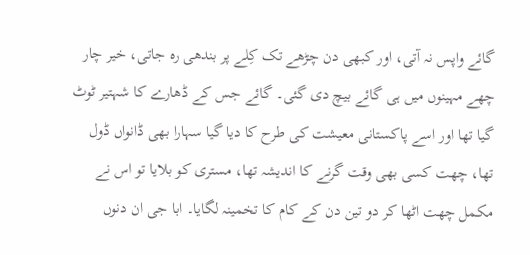گائے واپس نہ آتی، اور کبھی دن چڑھے تک کِلے پر بندھی رہ جاتی، خیر چار چھے مہینوں میں ہی گائے بیچ دی گئی۔ گائے جس کے ڈھارے کا شہتیر ٹوٹ گیا تھا اور اسے پاکستانی معیشت کی طرح کا دیا گیا سہارا بھی ڈانواں ڈول تھا، چھت کسی بھی وقت گرنے کا اندیشہ تھا، مستری کو بلایا تو اس نے مکمل چھت اٹھا کر دو تین دن کے کام کا تخمینہ لگایا۔ ابا جی ان دنوں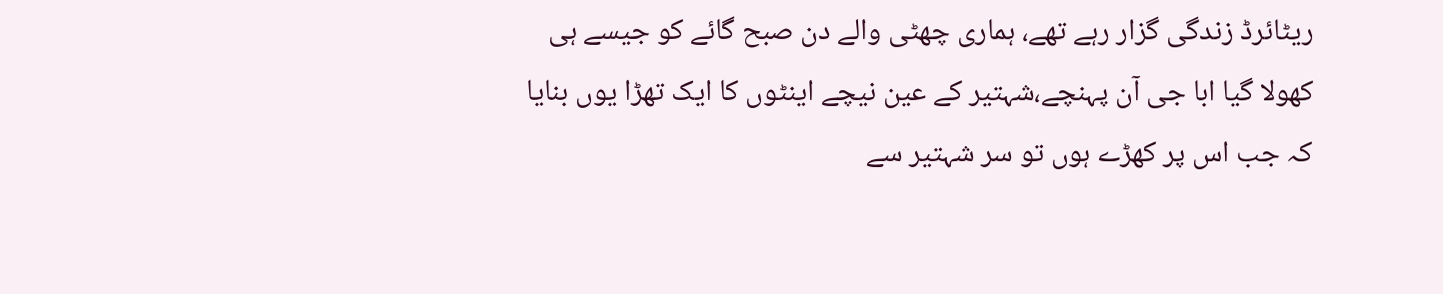ریٹائرڈ زندگی گزار رہے تھے، ہماری چھٹی والے دن صبح گائے کو جیسے ہی کھولا گیا ابا جی آن پہنچے،شہتیر کے عین نیچے اینٹوں کا ایک تھڑا یوں بنایا کہ جب اس پر کھڑے ہوں تو سر شہتیر سے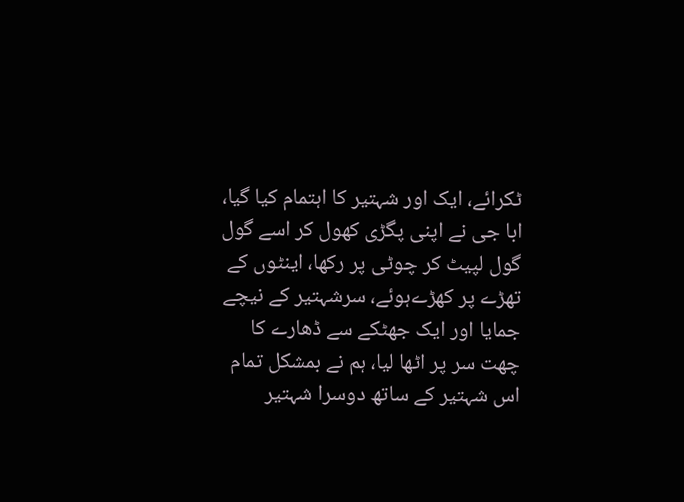ٹکرائے، ایک اور شہتیر کا اہتمام کیا گیا، ابا جی نے اپنی پگڑی کھول کر اسے گول گول لپیٹ کر چوٹی پر رکھا، اینٹوں کے تھڑے پر کھڑےہوئے، سرشہتیر کے نیچے جمایا اور ایک جھٹکے سے ڈھارے کا چھت سر پر اٹھا لیا، ہم نے بمشکل تمام اس شہتیر کے ساتھ دوسرا شہتیر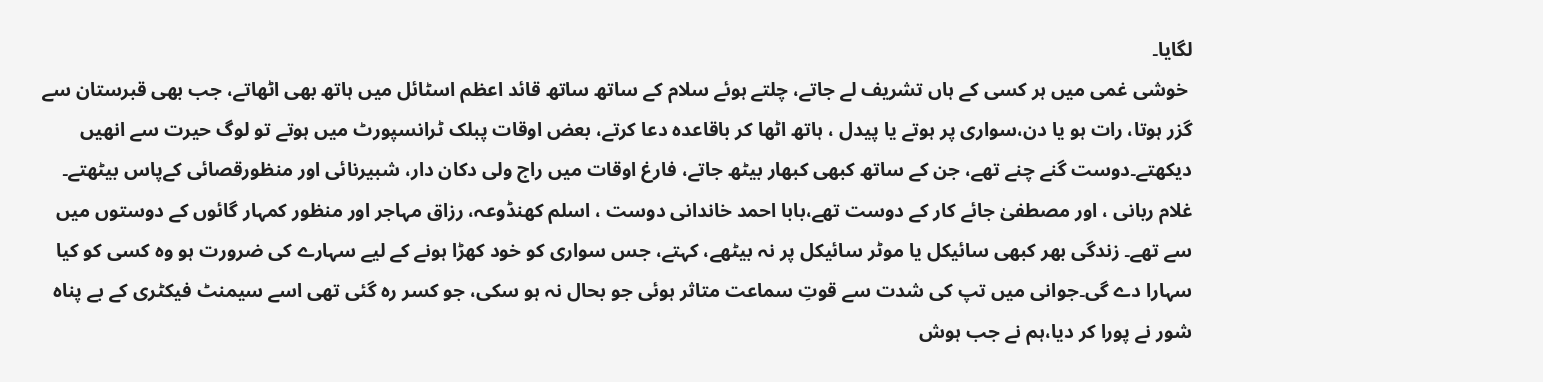لگایا۔
 خوشی غمی میں ہر کسی کے ہاں تشریف لے جاتے، چلتے ہوئے سلام کے ساتھ ساتھ قائد اعظم اسٹائل میں ہاتھ بھی اٹھاتے، جب بھی قبرستان سے گزر ہوتا، رات ہو یا دن،سواری پر ہوتے یا پیدل ، ہاتھ اٹھا کر باقاعدہ دعا کرتے، بعض اوقات پبلک ٹرانسپورٹ میں ہوتے تو لوگ حیرت سے انھیں دیکھتے۔دوست گنے چنے تھے، جن کے ساتھ کبھی کبھار بیٹھ جاتے، فارغ اوقات میں راج ولی دکان دار، شبیرنائی اور منظورقصائی کےپاس بیٹھتے۔ غلام ربانی ، اور مصطفیٰ جائے کار کے دوست تھے،بابا احمد خاندانی دوست ، اسلم کھنڈوعہ، رزاق مہاجر اور منظور کمہار گائوں کے دوستوں میں سے تھے۔ زندگی بھر کبھی سائیکل یا موٹر سائیکل پر نہ بیٹھے، کہتے، جس سواری کو خود کھڑا ہونے کے لیے سہارے کی ضرورت ہو وہ کسی کو کیا سہارا دے گی۔جوانی میں تپ کی شدت سے قوتِ سماعت متاثر ہوئی جو بحال نہ ہو سکی، جو کسر رہ گئی تھی اسے سیمنٹ فیکٹری کے بے پناہ شور نے پورا کر دیا،ہم نے جب ہوش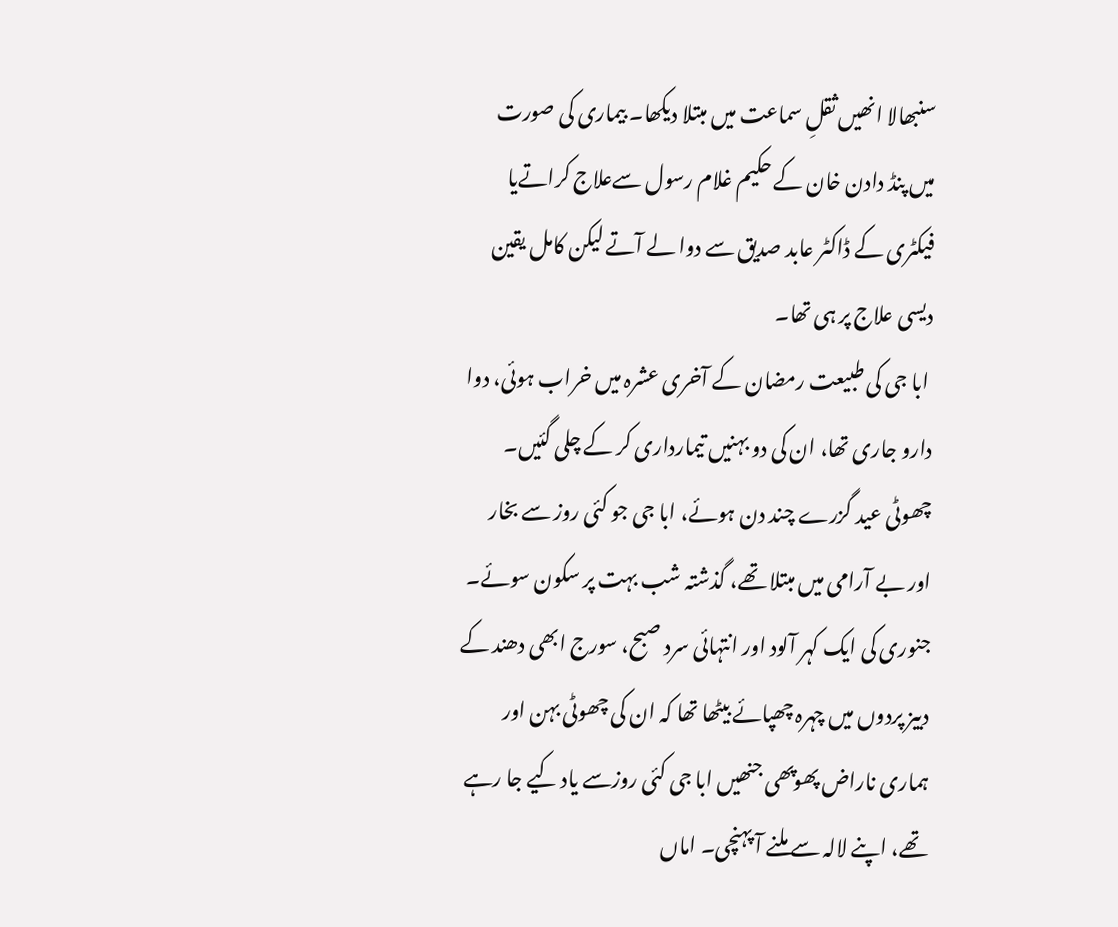سنبھالا انھیں ثقلِ سماعت میں مبتلا دیکھا۔ بیماری کی صورت میں پنڈ دادن خان کے حکیم غلام رسول سےعلاج کراتےیا فیکٹری کے ڈاکٹر عابد صدیق سے دوا لے آتے لیکن کامل یقین دیسی علاج پر ہی تھا۔
 ابا جی کی طبیعت رمضان کے آخری عشرہ میں خراب ہوئی، دوا دارو جاری تھا، ان کی دو بہنیں تیمارداری کر کے چلی گئیں۔ چھوٹی عید گزرے چند دن ہوئے، ابا جی جو کئی روز سے بخار اور بے آرامی میں مبتلا تھے، گذشتہ شب بہت پر سکون سوئے۔ جنوری کی ایک کہر آلود اور انتہائی سرد صبح، سورج ابھی دھند کے دبیز پردوں میں چہرہ چھپائے بیٹھا تھا کہ ان کی چھوٹی بہن اور ہماری ناراض پھوپھی جنھیں ابا جی کئی روزسے یاد کیے جا رہے تھے، اپنے لالہ سے ملنے آ پہنچی۔ اماں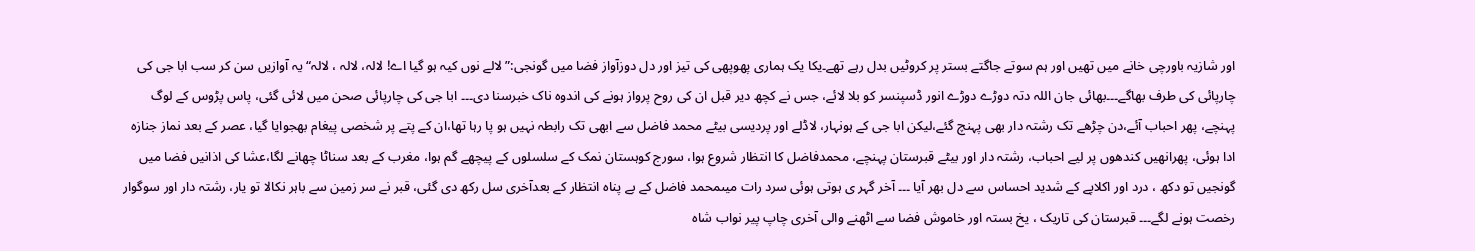اور شازیہ باورچی خانے میں تھیں اور ہم سوتے جاگتے بستر پر کروٹیں بدل رہے تھے۔یکا یک ہماری پھوپھی کی تیز اور دل دوزآواز فضا میں گونجی:” لالے نوں کیہ ہو گیا اے! لالہ، لالہ ، لالہ“ یہ آوازیں سن کر سب ابا جی کی چارپائی کی طرف بھاگے۔۔۔بھائی جان اللہ دتہ دوڑے دوڑے انور ڈسپنسر کو بلا لائے، جس نے کچھ دیر قبل ان کی روح پرواز ہونے کی اندوہ ناک خبرسنا دی۔۔۔ ابا جی کی چارپائی صحن میں لائی گئی، پاس پڑوس کے لوگ پہنچے، پھر احباب آئے،دن چڑھے تک رشتہ دار بھی پہنچ گئے،لیکن ابا جی کے ہونہار، لاڈلے اور پردیسی بیٹے محمد فاضل سے ابھی تک رابطہ نہیں ہو پا رہا تھا،ان کے پتے پر شخصی پیغام بھجوایا گیا، عصر کے بعد نماز جنازہ ادا ہوئی، پھرانھیں کندھوں پر لیے احباب، رشتہ دار اور بیٹے قبرستان پہنچے، محمدفاضل کا انتظار شروع ہوا، سورج کوہستان نمک کے سلسلوں کے پیچھے گم ہوا، مغرب کے بعد سناٹا چھانے لگا،عشا کی اذانیں فضا میں گونجیں تو دکھ ، درد اور اکلاپے کے شدید احساس سے دل بھر آیا ۔۔۔ آخر گہر ی ہوتی ہوئی سرد رات میںمحمد فاضل کے بے پناہ انتظار کے بعدآخری سل رکھ دی گئی، قبر نے سر زمین سے باہر نکالا تو یار، رشتہ دار اور سوگوار رخصت ہونے لگے۔۔۔ قبرستان کی تاریک ، یخ بستہ اور خاموش فضا سے اٹھنے والی آخری چاپ پیر نواب شاہ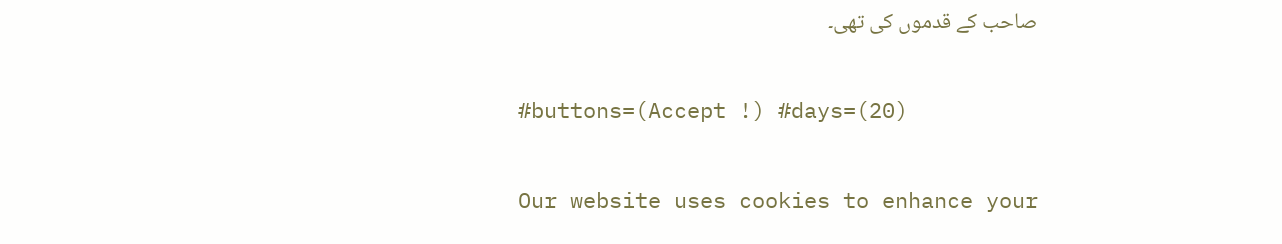صاحب کے قدموں کی تھی۔

#buttons=(Accept !) #days=(20)

Our website uses cookies to enhance your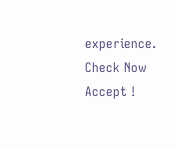experience. Check Now
Accept !